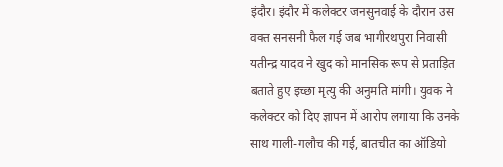इंदौर। इंदौर में कलेक्टर जनसुनवाई के दौरान उस वक्त सनसनी फैल गई जब भागीरथपुरा निवासी यतीन्द्र यादव ने खुद को मानसिक रूप से प्रताड़ित बताते हुए इच्छा मृत्यु की अनुमति मांगी। युवक ने कलेक्टर को दिए ज्ञापन में आरोप लगाया कि उनके साथ गाली-गलौच की गई, बातचीत का ऑडियो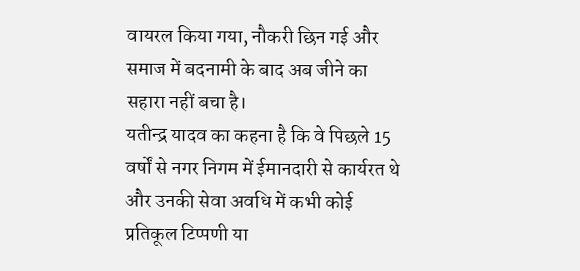वायरल किया गया, नौकरी छिन गई और समाज में बदनामी के बाद अब जीने का सहारा नहीं बचा है।
यतीन्द्र यादव का कहना है कि वे पिछले 15 वर्षों से नगर निगम में ईमानदारी से कार्यरत थे और उनकी सेवा अवधि में कभी कोई प्रतिकूल टिप्पणी या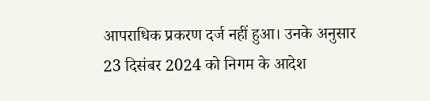आपराधिक प्रकरण दर्ज नहीं हुआ। उनके अनुसार 23 दिसंबर 2024 को निगम के आदेश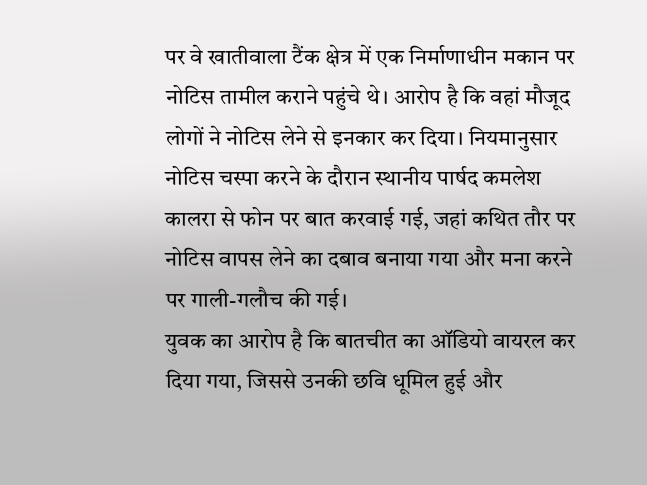पर वे खातीवाला टैंक क्षेत्र में एक निर्माणाधीन मकान पर नोटिस तामील कराने पहुंचे थे। आरोप है कि वहां मौजूद लोगों ने नोटिस लेने से इनकार कर दिया। नियमानुसार नोटिस चस्पा करने के दौरान स्थानीय पार्षद कमलेश कालरा से फोन पर बात करवाई गई, जहां कथित तौर पर नोटिस वापस लेने का दबाव बनाया गया और मना करने पर गाली-गलौच की गई।
युवक का आरोप है कि बातचीत का ऑडियो वायरल कर दिया गया, जिससे उनकी छवि धूमिल हुई और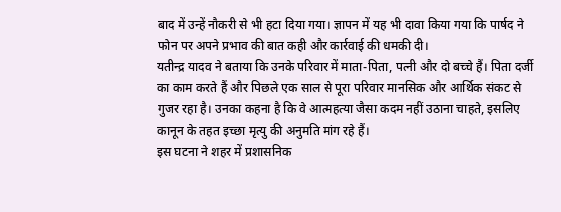बाद में उन्हें नौकरी से भी हटा दिया गया। ज्ञापन में यह भी दावा किया गया कि पार्षद ने फोन पर अपने प्रभाव की बात कही और कार्रवाई की धमकी दी।
यतीन्द्र यादव ने बताया कि उनके परिवार में माता-पिता, पत्नी और दो बच्चे हैं। पिता दर्जी का काम करते हैं और पिछले एक साल से पूरा परिवार मानसिक और आर्थिक संकट से गुजर रहा है। उनका कहना है कि वे आत्महत्या जैसा कदम नहीं उठाना चाहते, इसलिए कानून के तहत इच्छा मृत्यु की अनुमति मांग रहे हैं।
इस घटना ने शहर में प्रशासनिक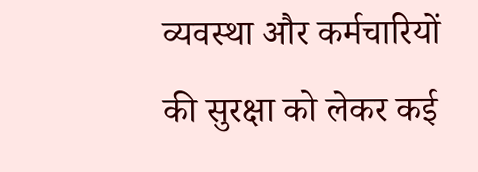व्यवस्था और कर्मचारियों की सुरक्षा को लेकर कई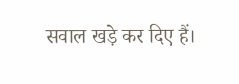सवाल खड़े कर दिए हैं।